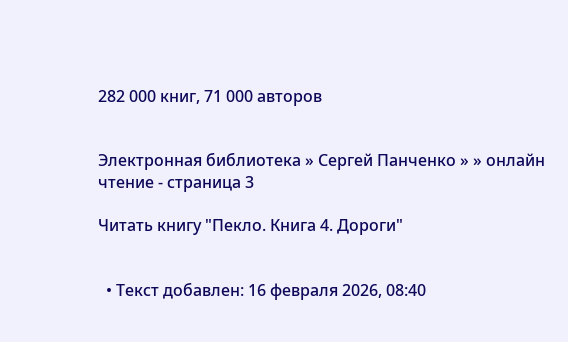282 000 книг, 71 000 авторов


Электронная библиотека » Сергей Панченко » » онлайн чтение - страница 3

Читать книгу "Пекло. Книга 4. Дороги"


  • Текст добавлен: 16 февраля 2026, 08:40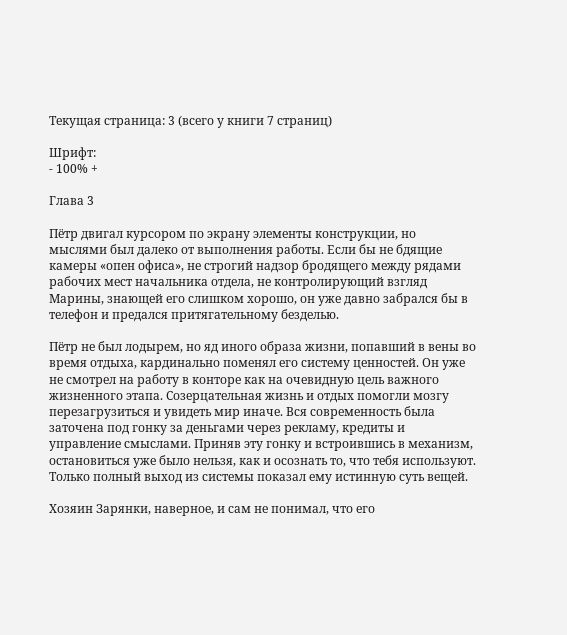Текущая страница: 3 (всего у книги 7 страниц)

Шрифт:
- 100% +

Глава 3

Пётр двигал курсором по экрану элементы конструкции, но мыслями был далеко от выполнения работы. Если бы не бдящие камеры «опен офиса», не строгий надзор бродящего между рядами рабочих мест начальника отдела, не контролирующий взгляд Марины, знающей его слишком хорошо, он уже давно забрался бы в телефон и предался притягательному безделью.

Пётр не был лодырем, но яд иного образа жизни, попавший в вены во время отдыха, кардинально поменял его систему ценностей. Он уже не смотрел на работу в конторе как на очевидную цель важного жизненного этапа. Созерцательная жизнь и отдых помогли мозгу перезагрузиться и увидеть мир иначе. Вся современность была заточена под гонку за деньгами через рекламу, кредиты и управление смыслами. Приняв эту гонку и встроившись в механизм, остановиться уже было нельзя, как и осознать то, что тебя используют. Только полный выход из системы показал ему истинную суть вещей.

Хозяин Зарянки, наверное, и сам не понимал, что его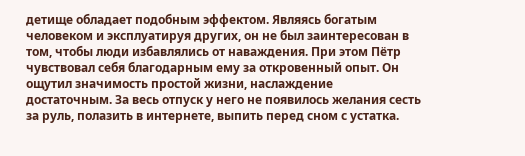детище обладает подобным эффектом. Являясь богатым человеком и эксплуатируя других, он не был заинтересован в том, чтобы люди избавлялись от наваждения. При этом Пётр чувствовал себя благодарным ему за откровенный опыт. Он ощутил значимость простой жизни, наслаждение достаточным. За весь отпуск у него не появилось желания сесть за руль, полазить в интернете, выпить перед сном с устатка.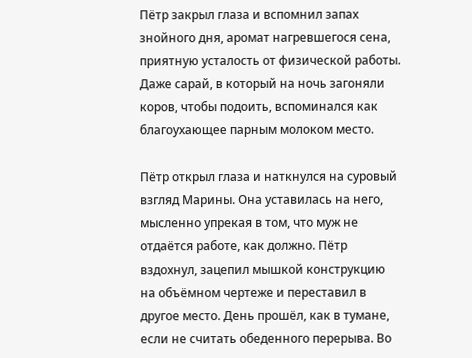Пётр закрыл глаза и вспомнил запах знойного дня, аромат нагревшегося сена, приятную усталость от физической работы. Даже сарай, в который на ночь загоняли коров, чтобы подоить, вспоминался как благоухающее парным молоком место.

Пётр открыл глаза и наткнулся на суровый взгляд Марины. Она уставилась на него, мысленно упрекая в том, что муж не отдаётся работе, как должно. Пётр вздохнул, зацепил мышкой конструкцию на объёмном чертеже и переставил в другое место. День прошёл, как в тумане, если не считать обеденного перерыва. Во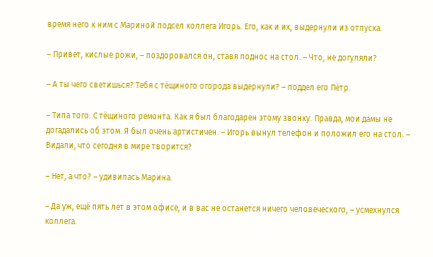время него к ним с Мариной подсел коллега Игорь. Его, как и их, выдернули из отпуска.

– Привет, кислые рожи, – поздоровался он, ставя поднос на стол. – Что, не догуляли?

– А ты чего светишься? Тебя с тёщиного огорода выдернули? – поддел его Пётр.

– Типа того. С тёщиного ремонта. Как я был благодарен этому звонку. Правда, мои дамы не догадались об этом. Я был очень артистичен. – Игорь вынул телефон и положил его на стол. – Видали, что сегодня в мире творится?

– Нет, а что? – удивилась Марина.

– Да уж, ещё пять лет в этом офисе, и в вас не останется ничего человеческого, – усмехнулся коллега.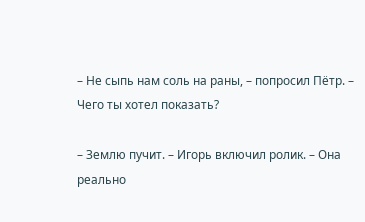– Не сыпь нам соль на раны, – попросил Пётр. – Чего ты хотел показать?

– Землю пучит. – Игорь включил ролик. – Она реально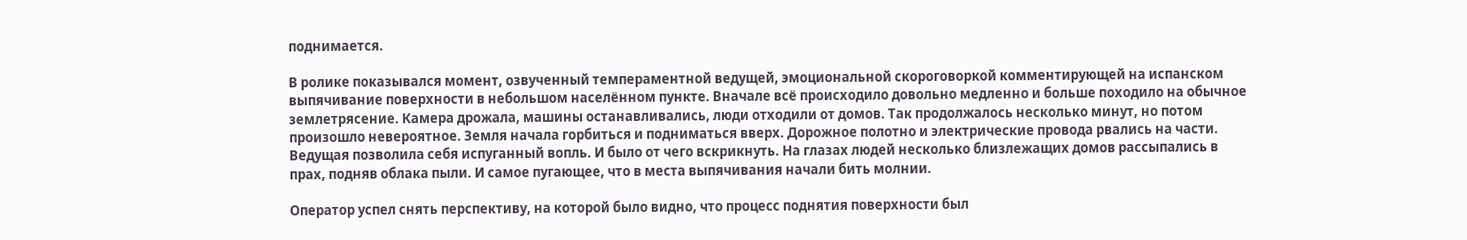поднимается.

В ролике показывался момент, озвученный темпераментной ведущей, эмоциональной скороговоркой комментирующей на испанском выпячивание поверхности в небольшом населённом пункте. Вначале всё происходило довольно медленно и больше походило на обычное землетрясение. Камера дрожала, машины останавливались, люди отходили от домов. Так продолжалось несколько минут, но потом произошло невероятное. Земля начала горбиться и подниматься вверх. Дорожное полотно и электрические провода рвались на части. Ведущая позволила себя испуганный вопль. И было от чего вскрикнуть. На глазах людей несколько близлежащих домов рассыпались в прах, подняв облака пыли. И самое пугающее, что в места выпячивания начали бить молнии.

Оператор успел снять перспективу, на которой было видно, что процесс поднятия поверхности был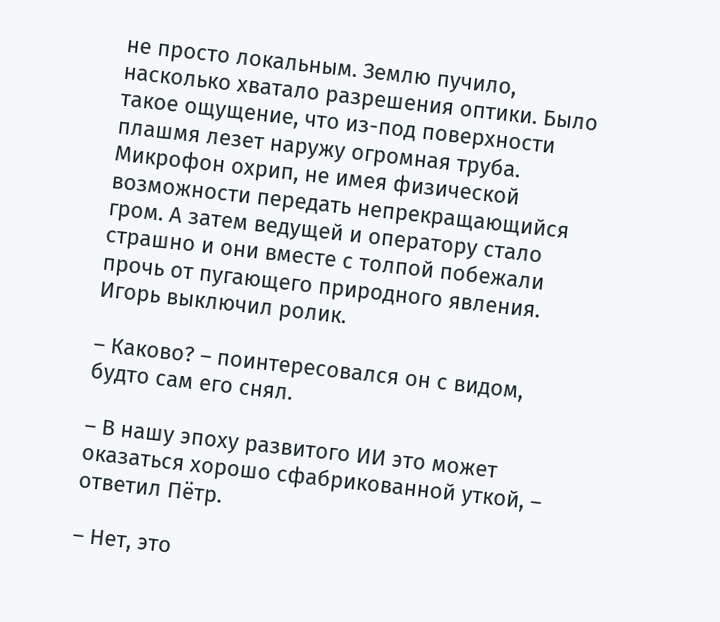не просто локальным. Землю пучило, насколько хватало разрешения оптики. Было такое ощущение, что из-под поверхности плашмя лезет наружу огромная труба. Микрофон охрип, не имея физической возможности передать непрекращающийся гром. А затем ведущей и оператору стало страшно и они вместе с толпой побежали прочь от пугающего природного явления. Игорь выключил ролик.

– Каково? – поинтересовался он с видом, будто сам его снял.

– В нашу эпоху развитого ИИ это может оказаться хорошо сфабрикованной уткой, – ответил Пётр.

– Нет, это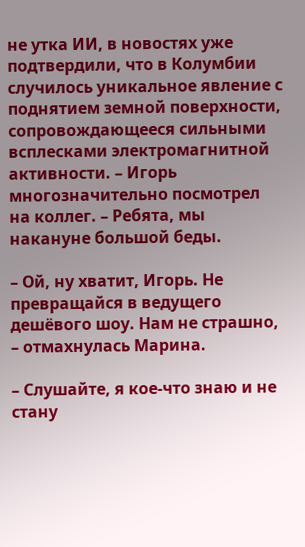не утка ИИ, в новостях уже подтвердили, что в Колумбии случилось уникальное явление с поднятием земной поверхности, сопровождающееся сильными всплесками электромагнитной активности. – Игорь многозначительно посмотрел на коллег. – Ребята, мы накануне большой беды.

– Ой, ну хватит, Игорь. Не превращайся в ведущего дешёвого шоу. Нам не страшно, – отмахнулась Марина.

– Слушайте, я кое-что знаю и не стану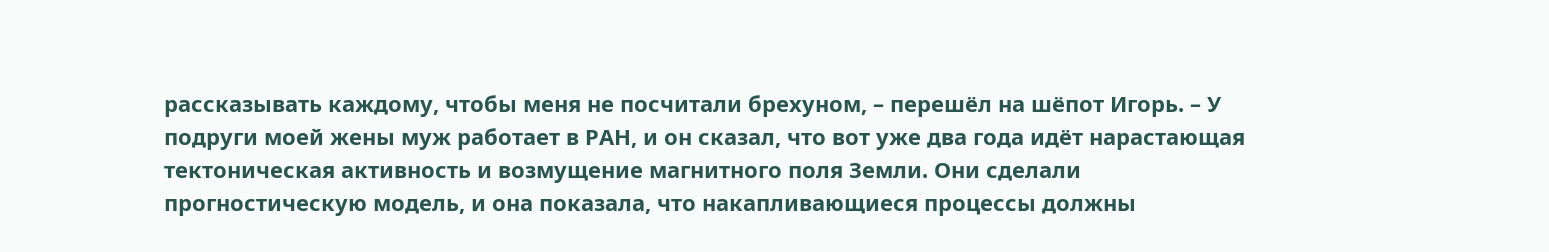рассказывать каждому, чтобы меня не посчитали брехуном, – перешёл на шёпот Игорь. – У подруги моей жены муж работает в РАН, и он сказал, что вот уже два года идёт нарастающая тектоническая активность и возмущение магнитного поля Земли. Они сделали прогностическую модель, и она показала, что накапливающиеся процессы должны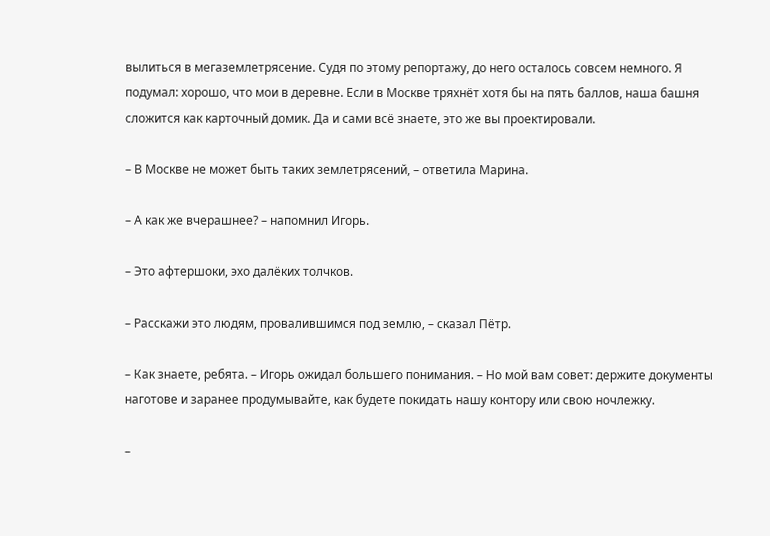вылиться в мегаземлетрясение. Судя по этому репортажу, до него осталось совсем немного. Я подумал: хорошо, что мои в деревне. Если в Москве тряхнёт хотя бы на пять баллов, наша башня сложится как карточный домик. Да и сами всё знаете, это же вы проектировали.

– В Москве не может быть таких землетрясений, – ответила Марина.

– А как же вчерашнее? – напомнил Игорь.

– Это афтершоки, эхо далёких толчков.

– Расскажи это людям, провалившимся под землю, – сказал Пётр.

– Как знаете, ребята. – Игорь ожидал большего понимания. – Но мой вам совет: держите документы наготове и заранее продумывайте, как будете покидать нашу контору или свою ночлежку.

–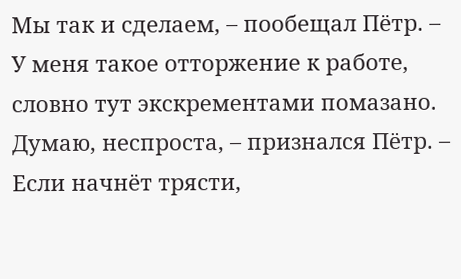Мы так и сделаем, – пообещал Пётр. – У меня такое отторжение к работе, словно тут экскрементами помазано. Думаю, неспроста, – признался Пётр. – Если начнёт трясти,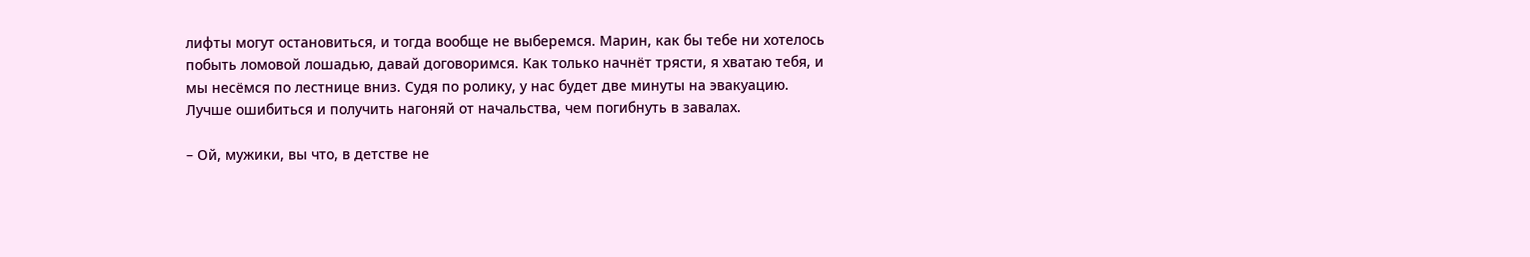лифты могут остановиться, и тогда вообще не выберемся. Марин, как бы тебе ни хотелось побыть ломовой лошадью, давай договоримся. Как только начнёт трясти, я хватаю тебя, и мы несёмся по лестнице вниз. Судя по ролику, у нас будет две минуты на эвакуацию. Лучше ошибиться и получить нагоняй от начальства, чем погибнуть в завалах.

– Ой, мужики, вы что, в детстве не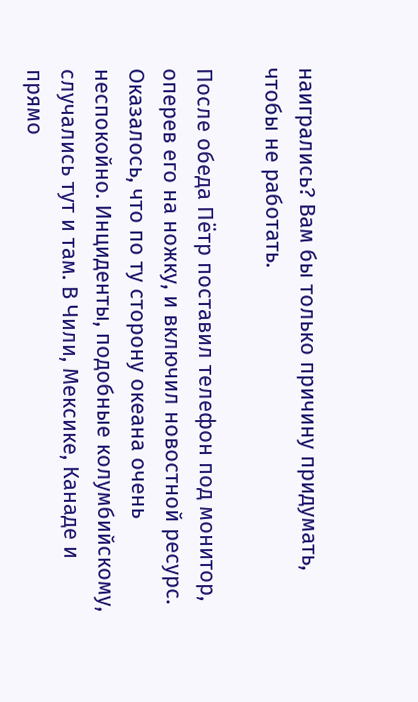наигрались? Вам бы только причину придумать, чтобы не работать.

После обеда Пётр поставил телефон под монитор, оперев его на ножку, и включил новостной ресурс. Оказалось, что по ту сторону океана очень неспокойно. Инциденты, подобные колумбийскому, случались тут и там. В Чили, Мексике, Канаде и прямо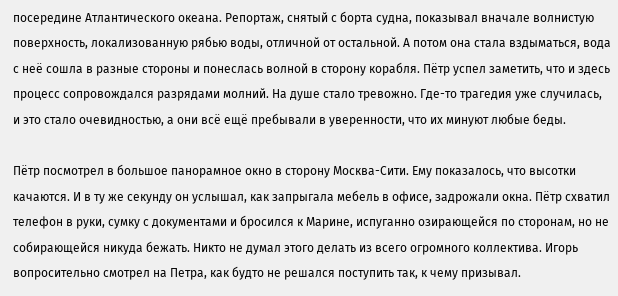посередине Атлантического океана. Репортаж, снятый с борта судна, показывал вначале волнистую поверхность, локализованную рябью воды, отличной от остальной. А потом она стала вздыматься, вода с неё сошла в разные стороны и понеслась волной в сторону корабля. Пётр успел заметить, что и здесь процесс сопровождался разрядами молний. На душе стало тревожно. Где-то трагедия уже случилась, и это стало очевидностью, а они всё ещё пребывали в уверенности, что их минуют любые беды.

Пётр посмотрел в большое панорамное окно в сторону Москва-Сити. Ему показалось, что высотки качаются. И в ту же секунду он услышал, как запрыгала мебель в офисе, задрожали окна. Пётр схватил телефон в руки, сумку с документами и бросился к Марине, испуганно озирающейся по сторонам, но не собирающейся никуда бежать. Никто не думал этого делать из всего огромного коллектива. Игорь вопросительно смотрел на Петра, как будто не решался поступить так, к чему призывал.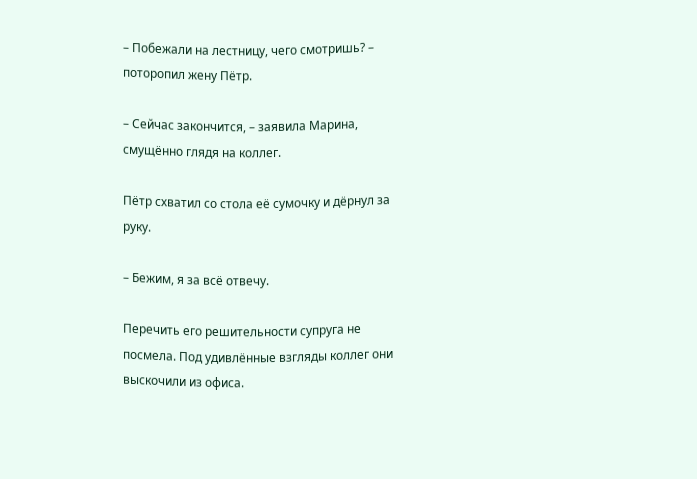– Побежали на лестницу, чего смотришь? – поторопил жену Пётр.

– Сейчас закончится, – заявила Марина, смущённо глядя на коллег.

Пётр схватил со стола её сумочку и дёрнул за руку.

– Бежим, я за всё отвечу.

Перечить его решительности супруга не посмела. Под удивлённые взгляды коллег они выскочили из офиса.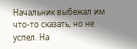Начальник выбежал им что-то сказать, но не успел. На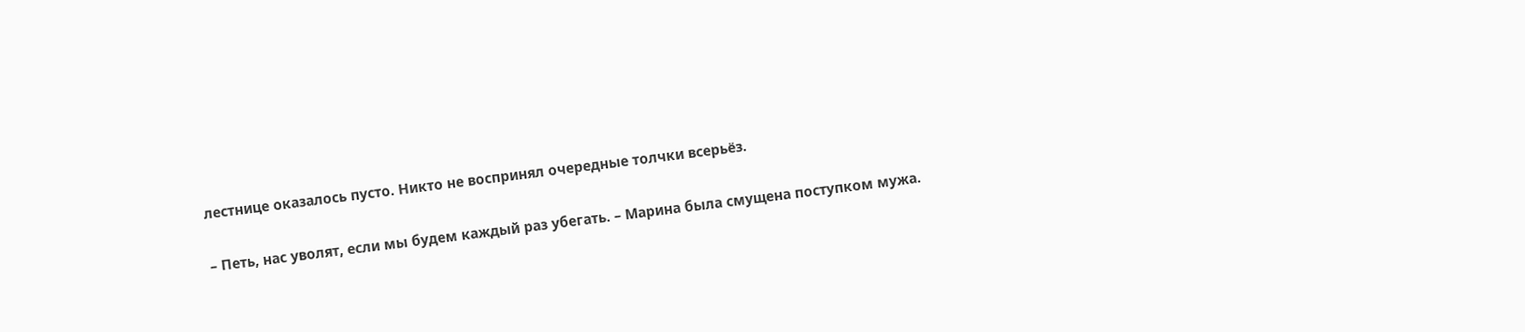лестнице оказалось пусто. Никто не воспринял очередные толчки всерьёз.

– Петь, нас уволят, если мы будем каждый раз убегать. – Марина была смущена поступком мужа.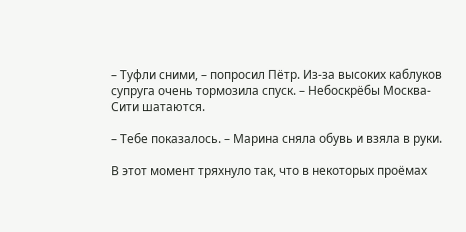– Туфли сними, – попросил Пётр. Из-за высоких каблуков супруга очень тормозила спуск. – Небоскрёбы Москва-Сити шатаются.

– Тебе показалось. – Марина сняла обувь и взяла в руки.

В этот момент тряхнуло так, что в некоторых проёмах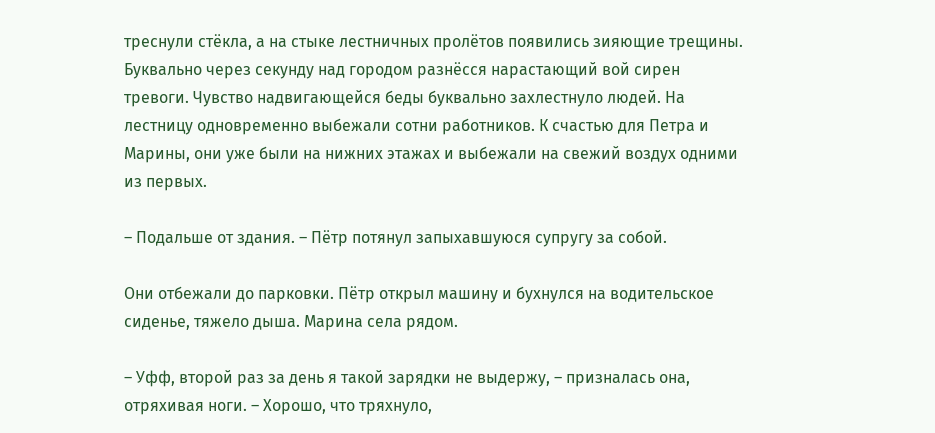треснули стёкла, а на стыке лестничных пролётов появились зияющие трещины. Буквально через секунду над городом разнёсся нарастающий вой сирен тревоги. Чувство надвигающейся беды буквально захлестнуло людей. На лестницу одновременно выбежали сотни работников. К счастью для Петра и Марины, они уже были на нижних этажах и выбежали на свежий воздух одними из первых.

– Подальше от здания. – Пётр потянул запыхавшуюся супругу за собой.

Они отбежали до парковки. Пётр открыл машину и бухнулся на водительское сиденье, тяжело дыша. Марина села рядом.

– Уфф, второй раз за день я такой зарядки не выдержу, – призналась она, отряхивая ноги. – Хорошо, что тряхнуло,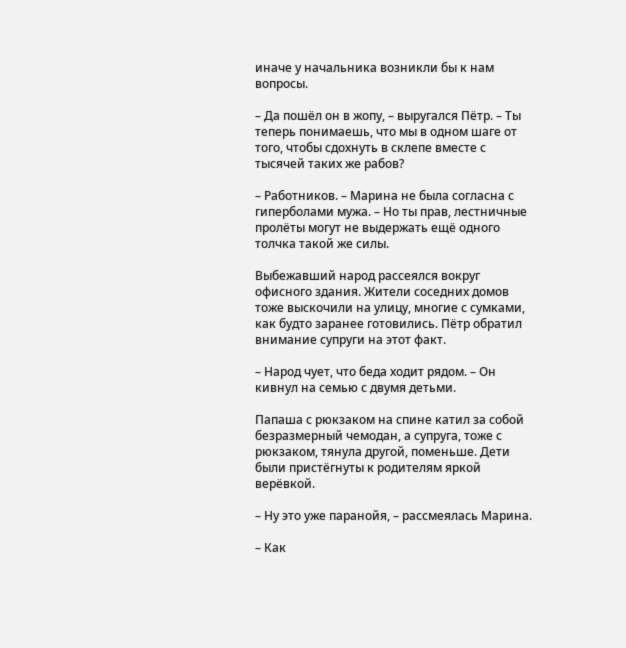иначе у начальника возникли бы к нам вопросы.

– Да пошёл он в жопу, – выругался Пётр. – Ты теперь понимаешь, что мы в одном шаге от того, чтобы сдохнуть в склепе вместе с тысячей таких же рабов?

– Работников. – Марина не была согласна с гиперболами мужа. – Но ты прав, лестничные пролёты могут не выдержать ещё одного толчка такой же силы.

Выбежавший народ рассеялся вокруг офисного здания. Жители соседних домов тоже выскочили на улицу, многие с сумками, как будто заранее готовились. Пётр обратил внимание супруги на этот факт.

– Народ чует, что беда ходит рядом. – Он кивнул на семью с двумя детьми.

Папаша с рюкзаком на спине катил за собой безразмерный чемодан, а супруга, тоже с рюкзаком, тянула другой, поменьше. Дети были пристёгнуты к родителям яркой верёвкой.

– Ну это уже паранойя, – рассмеялась Марина.

– Как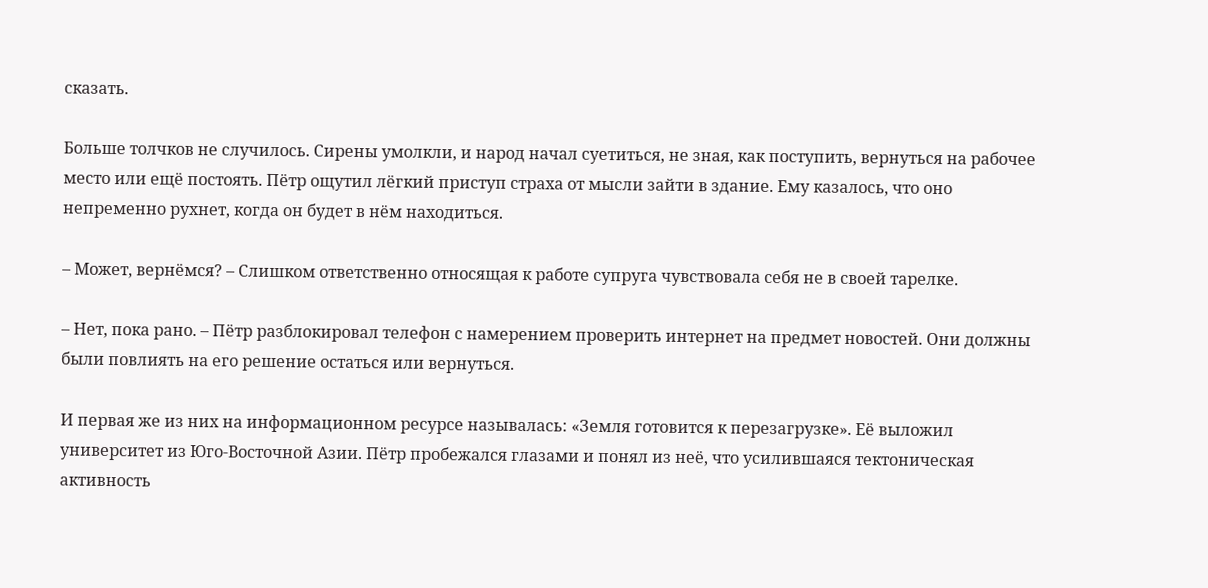сказать.

Больше толчков не случилось. Сирены умолкли, и народ начал суетиться, не зная, как поступить, вернуться на рабочее место или ещё постоять. Пётр ощутил лёгкий приступ страха от мысли зайти в здание. Ему казалось, что оно непременно рухнет, когда он будет в нём находиться.

– Может, вернёмся? – Слишком ответственно относящая к работе супруга чувствовала себя не в своей тарелке.

– Нет, пока рано. – Пётр разблокировал телефон с намерением проверить интернет на предмет новостей. Они должны были повлиять на его решение остаться или вернуться.

И первая же из них на информационном ресурсе называлась: «Земля готовится к перезагрузке». Её выложил университет из Юго-Восточной Азии. Пётр пробежался глазами и понял из неё, что усилившаяся тектоническая активность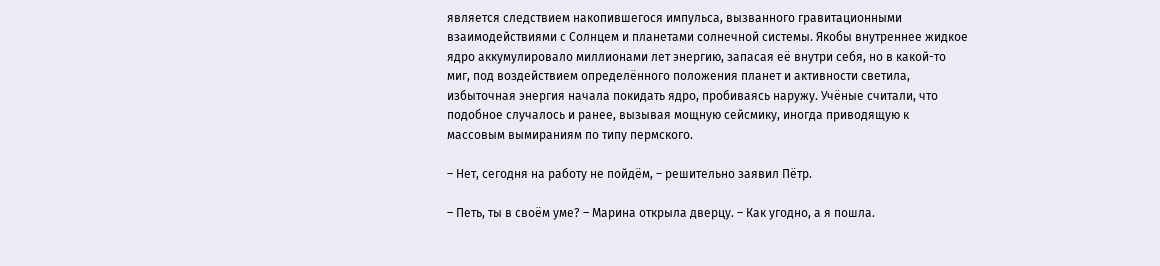является следствием накопившегося импульса, вызванного гравитационными взаимодействиями с Солнцем и планетами солнечной системы. Якобы внутреннее жидкое ядро аккумулировало миллионами лет энергию, запасая её внутри себя, но в какой-то миг, под воздействием определённого положения планет и активности светила, избыточная энергия начала покидать ядро, пробиваясь наружу. Учёные считали, что подобное случалось и ранее, вызывая мощную сейсмику, иногда приводящую к массовым вымираниям по типу пермского.

– Нет, сегодня на работу не пойдём, – решительно заявил Пётр.

– Петь, ты в своём уме? – Марина открыла дверцу. – Как угодно, а я пошла.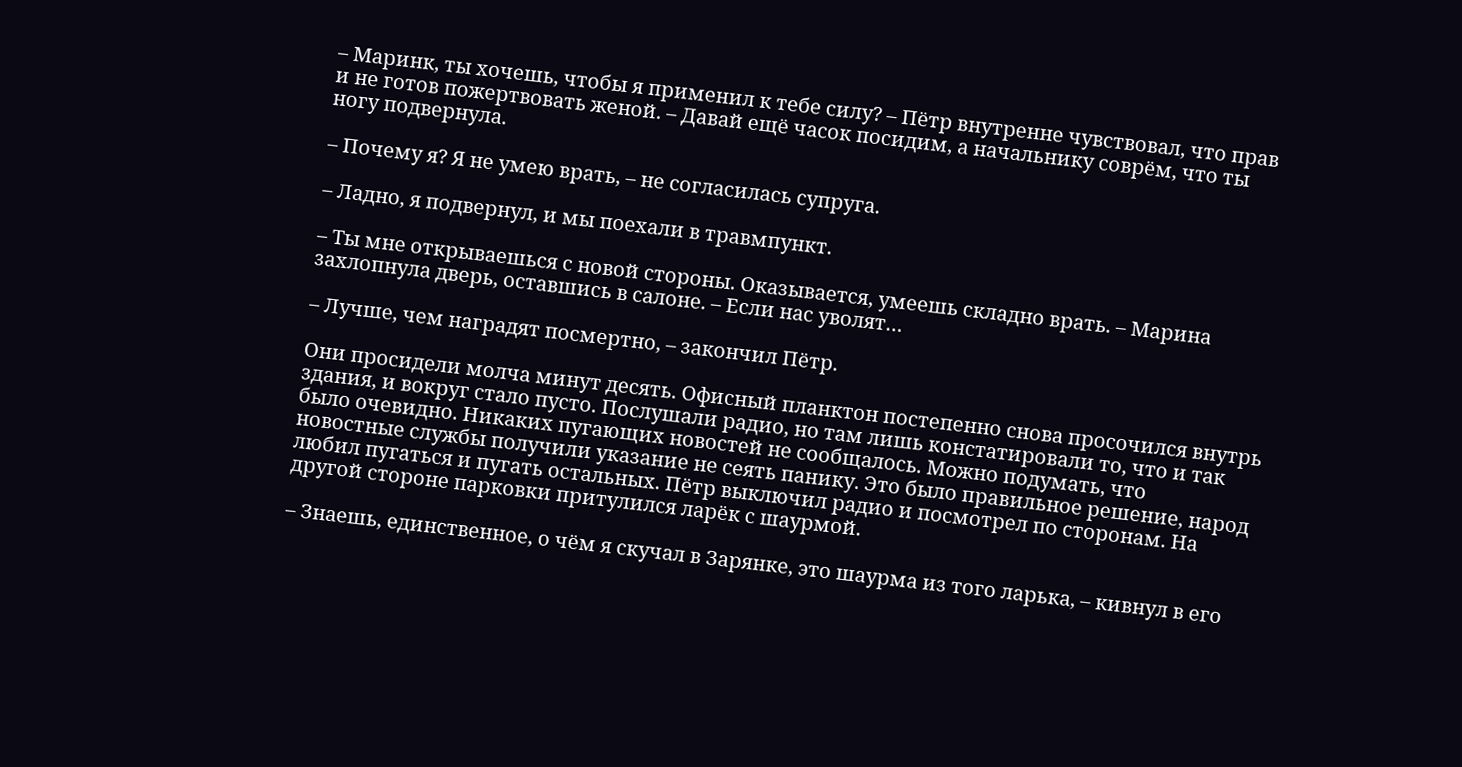– Маринк, ты хочешь, чтобы я применил к тебе силу? – Пётр внутренне чувствовал, что прав и не готов пожертвовать женой. – Давай ещё часок посидим, а начальнику соврём, что ты ногу подвернула.

– Почему я? Я не умею врать, – не согласилась супруга.

– Ладно, я подвернул, и мы поехали в травмпункт.

– Ты мне открываешься с новой стороны. Оказывается, умеешь складно врать. – Марина захлопнула дверь, оставшись в салоне. – Если нас уволят…

– Лучше, чем наградят посмертно, – закончил Пётр.

Они просидели молча минут десять. Офисный планктон постепенно снова просочился внутрь здания, и вокруг стало пусто. Послушали радио, но там лишь констатировали то, что и так было очевидно. Никаких пугающих новостей не сообщалось. Можно подумать, что новостные службы получили указание не сеять панику. Это было правильное решение, народ любил пугаться и пугать остальных. Пётр выключил радио и посмотрел по сторонам. На другой стороне парковки притулился ларёк с шаурмой.

– Знаешь, единственное, о чём я скучал в Зарянке, это шаурма из того ларька, – кивнул в его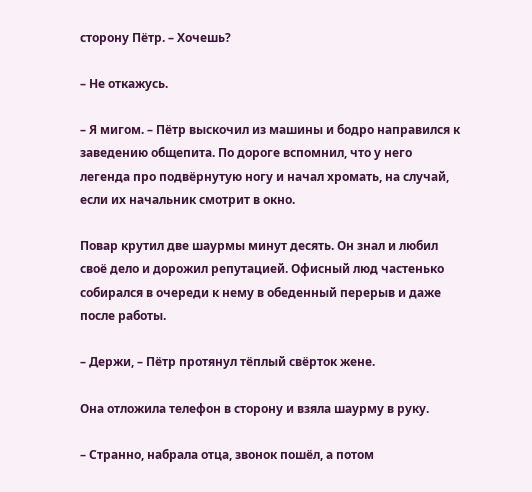сторону Пётр. – Хочешь?

– Не откажусь.

– Я мигом. – Пётр выскочил из машины и бодро направился к заведению общепита. По дороге вспомнил, что у него легенда про подвёрнутую ногу и начал хромать, на случай, если их начальник смотрит в окно.

Повар крутил две шаурмы минут десять. Он знал и любил своё дело и дорожил репутацией. Офисный люд частенько собирался в очереди к нему в обеденный перерыв и даже после работы.

– Держи, – Пётр протянул тёплый свёрток жене.

Она отложила телефон в сторону и взяла шаурму в руку.

– Странно, набрала отца, звонок пошёл, а потом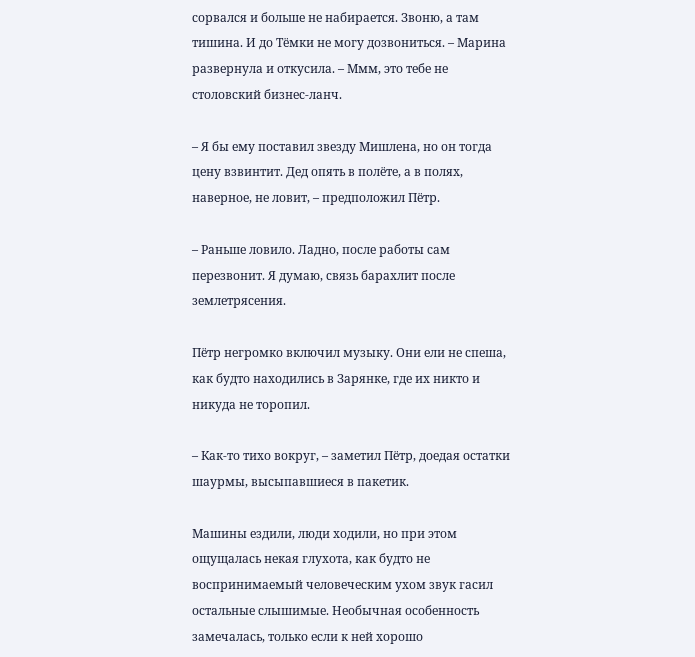сорвался и больше не набирается. Звоню, а там тишина. И до Тёмки не могу дозвониться. – Марина развернула и откусила. – Ммм, это тебе не столовский бизнес-ланч.

– Я бы ему поставил звезду Мишлена, но он тогда цену взвинтит. Дед опять в полёте, а в полях, наверное, не ловит, – предположил Пётр.

– Раньше ловило. Ладно, после работы сам перезвонит. Я думаю, связь барахлит после землетрясения.

Пётр негромко включил музыку. Они ели не спеша, как будто находились в Зарянке, где их никто и никуда не торопил.

– Как-то тихо вокруг, – заметил Пётр, доедая остатки шаурмы, высыпавшиеся в пакетик.

Машины ездили, люди ходили, но при этом ощущалась некая глухота, как будто не воспринимаемый человеческим ухом звук гасил остальные слышимые. Необычная особенность замечалась, только если к ней хорошо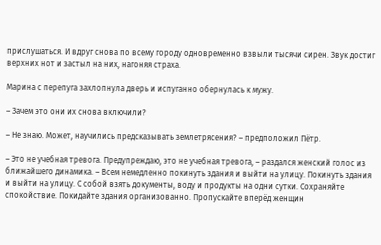прислушаться. И вдруг снова по всему городу одновременно взвыли тысячи сирен. Звук достиг верхних нот и застыл на них, нагоняя страха.

Марина с перепуга захлопнула дверь и испуганно обернулась к мужу.

– Зачем это они их снова включили?

– Не знаю. Может, научились предсказывать землетрясения? – предположил Пётр.

– Это не учебная тревога. Предупреждаю, это не учебная тревога, – раздался женский голос из ближайшего динамика. – Всем немедленно покинуть здания и выйти на улицу. Покинуть здания и выйти на улицу. С собой взять документы, воду и продукты на одни сутки. Сохраняйте спокойствие. Покидайте здания организованно. Пропускайте вперёд женщин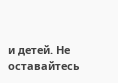и детей. Не оставайтесь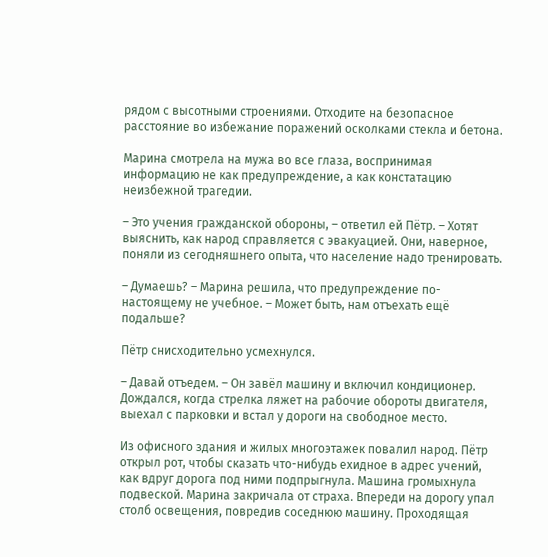рядом с высотными строениями. Отходите на безопасное расстояние во избежание поражений осколками стекла и бетона.

Марина смотрела на мужа во все глаза, воспринимая информацию не как предупреждение, а как констатацию неизбежной трагедии.

– Это учения гражданской обороны, – ответил ей Пётр. – Хотят выяснить, как народ справляется с эвакуацией. Они, наверное, поняли из сегодняшнего опыта, что население надо тренировать.

– Думаешь? – Марина решила, что предупреждение по-настоящему не учебное. – Может быть, нам отъехать ещё подальше?

Пётр снисходительно усмехнулся.

– Давай отъедем. – Он завёл машину и включил кондиционер. Дождался, когда стрелка ляжет на рабочие обороты двигателя, выехал с парковки и встал у дороги на свободное место.

Из офисного здания и жилых многоэтажек повалил народ. Пётр открыл рот, чтобы сказать что-нибудь ехидное в адрес учений, как вдруг дорога под ними подпрыгнула. Машина громыхнула подвеской. Марина закричала от страха. Впереди на дорогу упал столб освещения, повредив соседнюю машину. Проходящая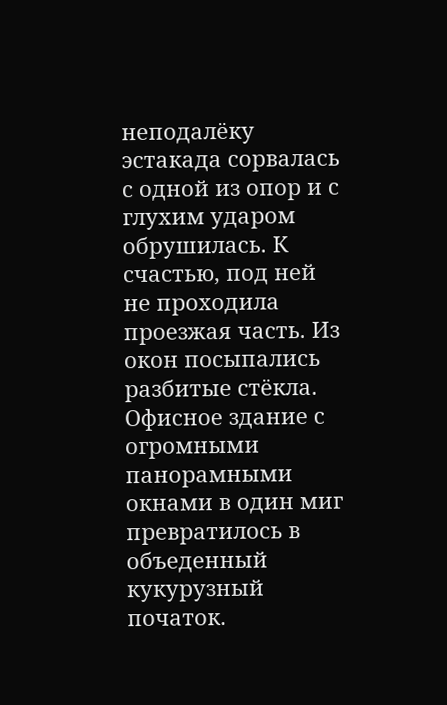неподалёку эстакада сорвалась с одной из опор и с глухим ударом обрушилась. К счастью, под ней не проходила проезжая часть. Из окон посыпались разбитые стёкла. Офисное здание с огромными панорамными окнами в один миг превратилось в объеденный кукурузный початок.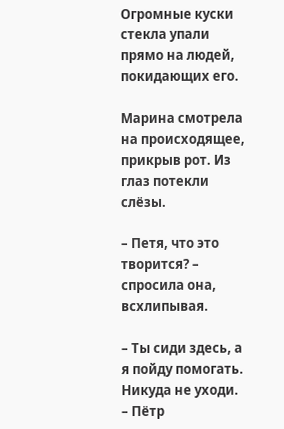Огромные куски стекла упали прямо на людей, покидающих его.

Марина смотрела на происходящее, прикрыв рот. Из глаз потекли слёзы.

– Петя, что это творится? – спросила она, всхлипывая.

– Ты сиди здесь, а я пойду помогать. Никуда не уходи. – Пётр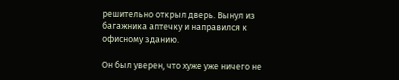решительно открыл дверь. Вынул из багажника аптечку и направился к офисному зданию.

Он был уверен, что хуже уже ничего не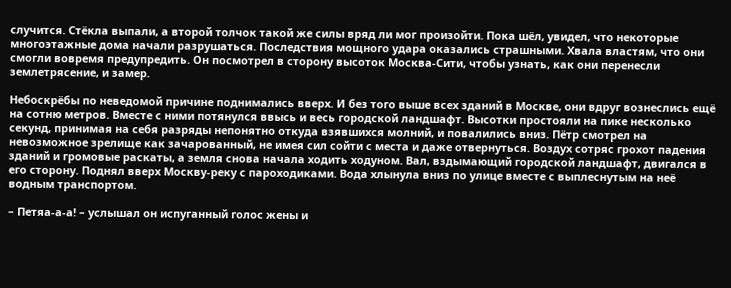случится. Стёкла выпали, а второй толчок такой же силы вряд ли мог произойти. Пока шёл, увидел, что некоторые многоэтажные дома начали разрушаться. Последствия мощного удара оказались страшными. Хвала властям, что они смогли вовремя предупредить. Он посмотрел в сторону высоток Москва-Сити, чтобы узнать, как они перенесли землетрясение, и замер.

Небоскрёбы по неведомой причине поднимались вверх. И без того выше всех зданий в Москве, они вдруг вознеслись ещё на сотню метров. Вместе с ними потянулся ввысь и весь городской ландшафт. Высотки простояли на пике несколько секунд, принимая на себя разряды непонятно откуда взявшихся молний, и повалились вниз. Пётр смотрел на невозможное зрелище как зачарованный, не имея сил сойти с места и даже отвернуться. Воздух сотряс грохот падения зданий и громовые раскаты, а земля снова начала ходить ходуном. Вал, вздымающий городской ландшафт, двигался в его сторону. Поднял вверх Москву-реку с пароходиками. Вода хлынула вниз по улице вместе с выплеснутым на неё водным транспортом.

– Петяа-а-а! – услышал он испуганный голос жены и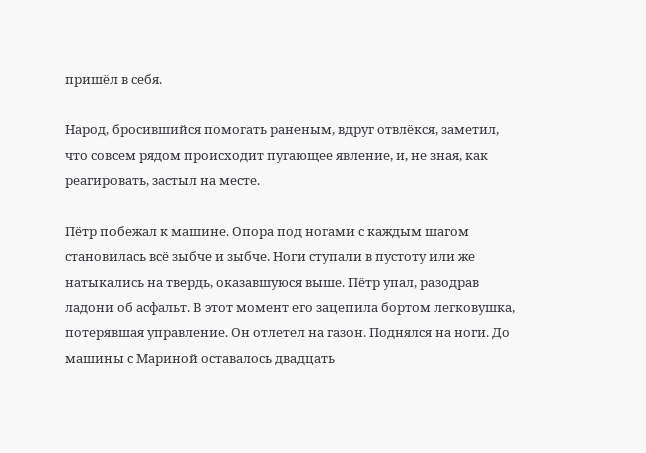пришёл в себя.

Народ, бросившийся помогать раненым, вдруг отвлёкся, заметил, что совсем рядом происходит пугающее явление, и, не зная, как реагировать, застыл на месте.

Пётр побежал к машине. Опора под ногами с каждым шагом становилась всё зыбче и зыбче. Ноги ступали в пустоту или же натыкались на твердь, оказавшуюся выше. Пётр упал, разодрав ладони об асфальт. В этот момент его зацепила бортом легковушка, потерявшая управление. Он отлетел на газон. Поднялся на ноги. До машины с Мариной оставалось двадцать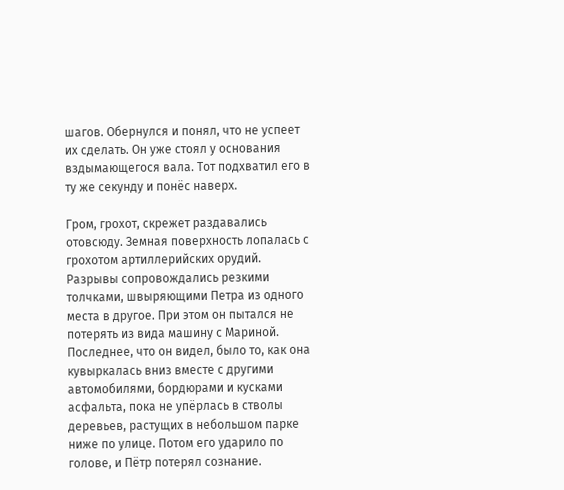шагов. Обернулся и понял, что не успеет их сделать. Он уже стоял у основания вздымающегося вала. Тот подхватил его в ту же секунду и понёс наверх.

Гром, грохот, скрежет раздавались отовсюду. Земная поверхность лопалась с грохотом артиллерийских орудий. Разрывы сопровождались резкими толчками, швыряющими Петра из одного места в другое. При этом он пытался не потерять из вида машину с Мариной. Последнее, что он видел, было то, как она кувыркалась вниз вместе с другими автомобилями, бордюрами и кусками асфальта, пока не упёрлась в стволы деревьев, растущих в небольшом парке ниже по улице. Потом его ударило по голове, и Пётр потерял сознание.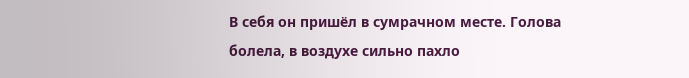В себя он пришёл в сумрачном месте. Голова болела, в воздухе сильно пахло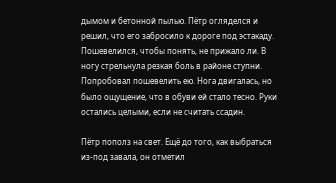дымом и бетонной пылью. Пётр огляделся и решил, что его забросило к дороге под эстакаду. Пошевелился, чтобы понять, не прижало ли. В ногу стрельнула резкая боль в районе ступни. Попробовал пошевелить ею. Нога двигалась, но было ощущение, что в обуви ей стало тесно. Руки остались целыми, если не считать ссадин.

Пётр пополз на свет. Ещё до того, как выбраться из-под завала, он отметил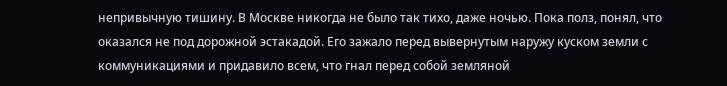непривычную тишину. В Москве никогда не было так тихо, даже ночью. Пока полз, понял, что оказался не под дорожной эстакадой. Его зажало перед вывернутым наружу куском земли с коммуникациями и придавило всем, что гнал перед собой земляной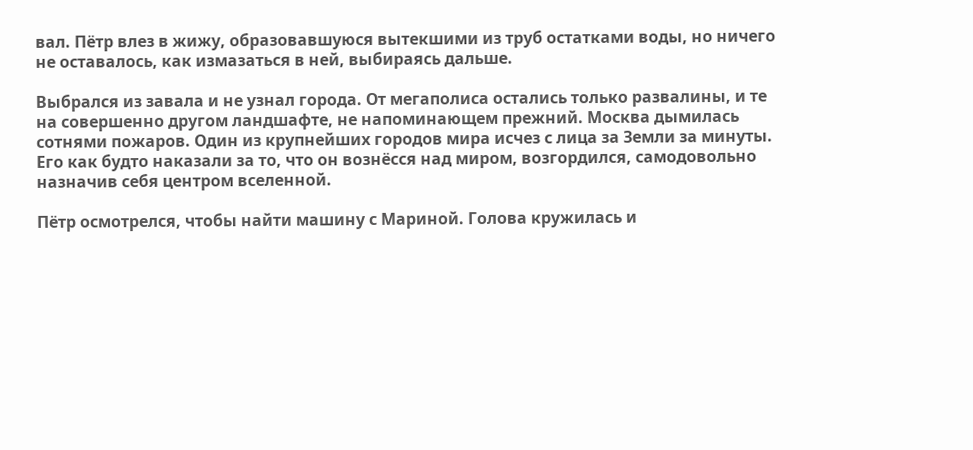вал. Пётр влез в жижу, образовавшуюся вытекшими из труб остатками воды, но ничего не оставалось, как измазаться в ней, выбираясь дальше.

Выбрался из завала и не узнал города. От мегаполиса остались только развалины, и те на совершенно другом ландшафте, не напоминающем прежний. Москва дымилась сотнями пожаров. Один из крупнейших городов мира исчез с лица за Земли за минуты. Его как будто наказали за то, что он вознёсся над миром, возгордился, самодовольно назначив себя центром вселенной.

Пётр осмотрелся, чтобы найти машину с Мариной. Голова кружилась и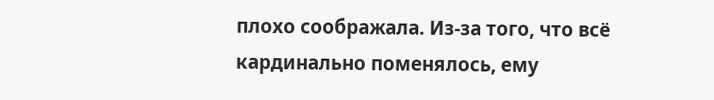плохо соображала. Из-за того, что всё кардинально поменялось, ему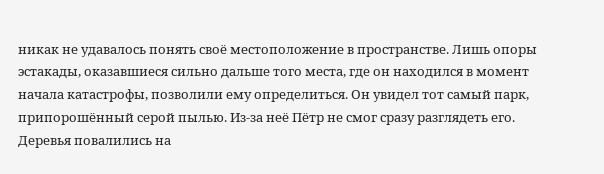никак не удавалось понять своё местоположение в пространстве. Лишь опоры эстакады, оказавшиеся сильно дальше того места, где он находился в момент начала катастрофы, позволили ему определиться. Он увидел тот самый парк, припорошённый серой пылью. Из-за неё Пётр не смог сразу разглядеть его. Деревья повалились на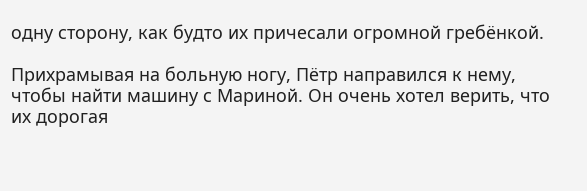одну сторону, как будто их причесали огромной гребёнкой.

Прихрамывая на больную ногу, Пётр направился к нему, чтобы найти машину с Мариной. Он очень хотел верить, что их дорогая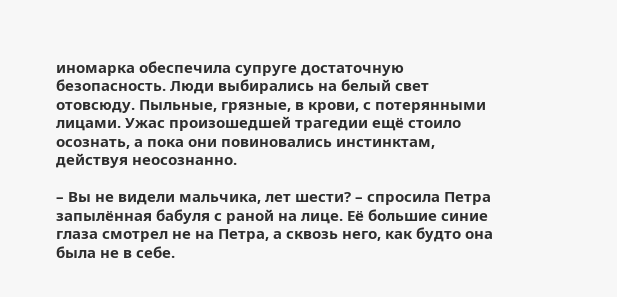иномарка обеспечила супруге достаточную безопасность. Люди выбирались на белый свет отовсюду. Пыльные, грязные, в крови, с потерянными лицами. Ужас произошедшей трагедии ещё стоило осознать, а пока они повиновались инстинктам, действуя неосознанно.

– Вы не видели мальчика, лет шести? – спросила Петра запылённая бабуля с раной на лице. Её большие синие глаза смотрел не на Петра, а сквозь него, как будто она была не в себе.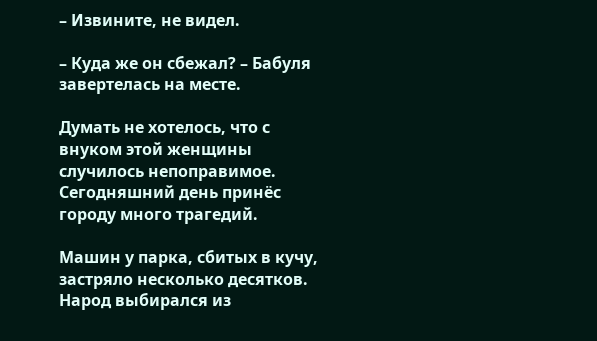– Извините, не видел.

– Куда же он сбежал? – Бабуля завертелась на месте.

Думать не хотелось, что с внуком этой женщины случилось непоправимое. Сегодняшний день принёс городу много трагедий.

Машин у парка, сбитых в кучу, застряло несколько десятков. Народ выбирался из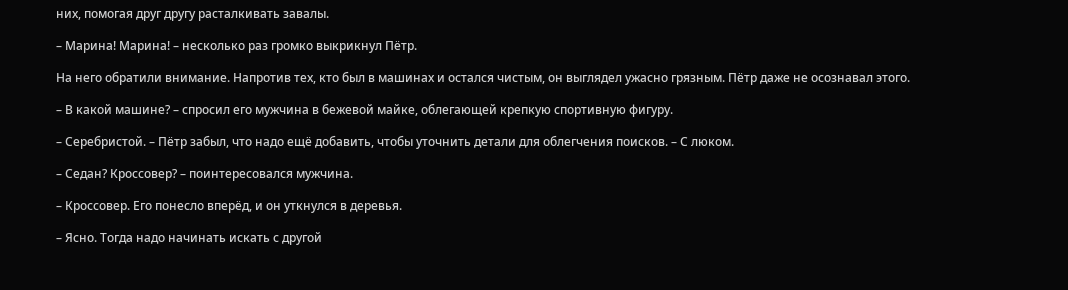них, помогая друг другу расталкивать завалы.

– Марина! Марина! – несколько раз громко выкрикнул Пётр.

На него обратили внимание. Напротив тех, кто был в машинах и остался чистым, он выглядел ужасно грязным. Пётр даже не осознавал этого.

– В какой машине? – спросил его мужчина в бежевой майке, облегающей крепкую спортивную фигуру.

– Серебристой. – Пётр забыл, что надо ещё добавить, чтобы уточнить детали для облегчения поисков. – С люком.

– Седан? Кроссовер? – поинтересовался мужчина.

– Кроссовер. Его понесло вперёд, и он уткнулся в деревья.

– Ясно. Тогда надо начинать искать с другой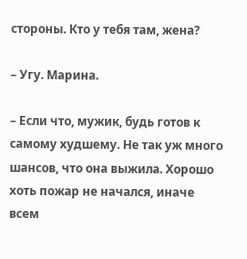стороны. Кто у тебя там, жена?

– Угу. Марина.

– Если что, мужик, будь готов к самому худшему. Не так уж много шансов, что она выжила. Хорошо хоть пожар не начался, иначе всем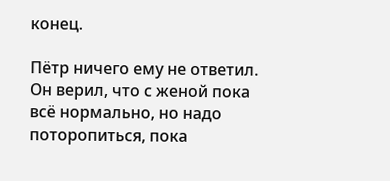конец.

Пётр ничего ему не ответил. Он верил, что с женой пока всё нормально, но надо поторопиться, пока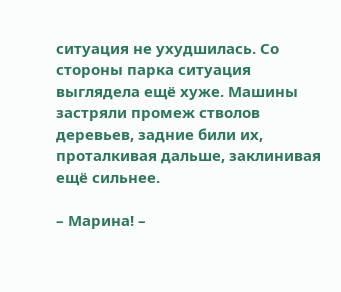ситуация не ухудшилась. Со стороны парка ситуация выглядела ещё хуже. Машины застряли промеж стволов деревьев, задние били их, проталкивая дальше, заклинивая ещё сильнее.

– Марина! –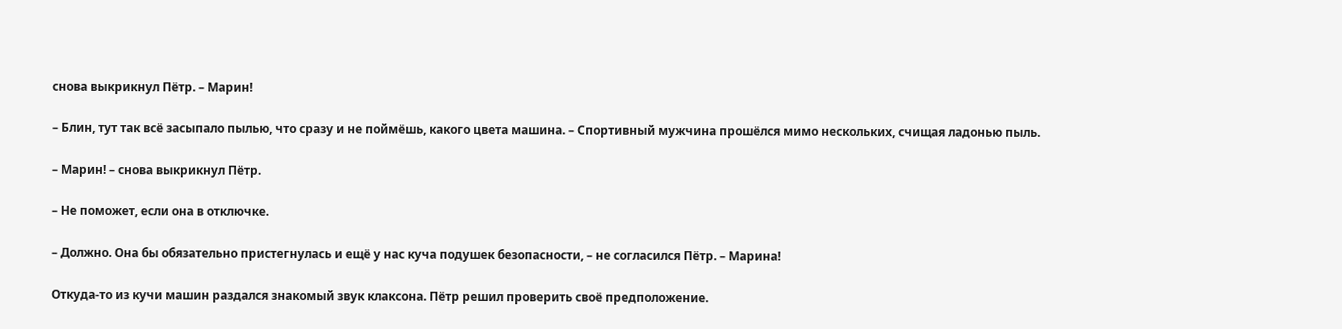снова выкрикнул Пётр. – Марин!

– Блин, тут так всё засыпало пылью, что сразу и не поймёшь, какого цвета машина. – Спортивный мужчина прошёлся мимо нескольких, счищая ладонью пыль.

– Марин! – снова выкрикнул Пётр.

– Не поможет, если она в отключке.

– Должно. Она бы обязательно пристегнулась и ещё у нас куча подушек безопасности, – не согласился Пётр. – Марина!

Откуда-то из кучи машин раздался знакомый звук клаксона. Пётр решил проверить своё предположение.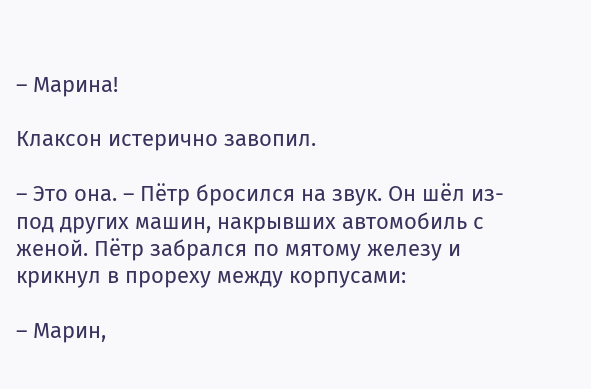– Марина!

Клаксон истерично завопил.

– Это она. – Пётр бросился на звук. Он шёл из-под других машин, накрывших автомобиль с женой. Пётр забрался по мятому железу и крикнул в прореху между корпусами:

– Марин,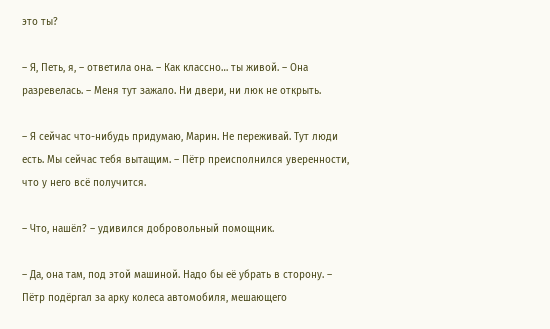это ты?

– Я, Петь, я, – ответила она. – Как классно… ты живой. – Она разревелась. – Меня тут зажало. Ни двери, ни люк не открыть.

– Я сейчас что-нибудь придумаю, Марин. Не переживай. Тут люди есть. Мы сейчас тебя вытащим. – Пётр преисполнился уверенности, что у него всё получится.

– Что, нашёл? – удивился добровольный помощник.

– Да, она там, под этой машиной. Надо бы её убрать в сторону. – Пётр подёргал за арку колеса автомобиля, мешающего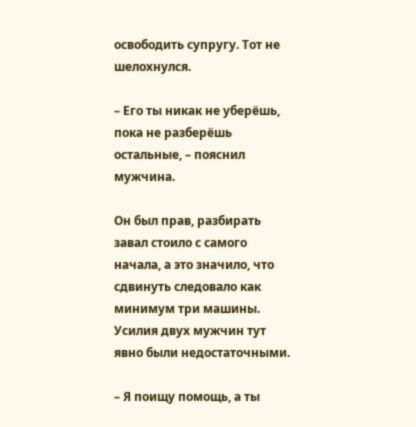освободить супругу. Тот не шелохнулся.

– Его ты никак не уберёшь, пока не разберёшь остальные, – пояснил мужчина.

Он был прав, разбирать завал стоило с самого начала, а это значило, что сдвинуть следовало как минимум три машины. Усилия двух мужчин тут явно были недостаточными.

– Я поищу помощь, а ты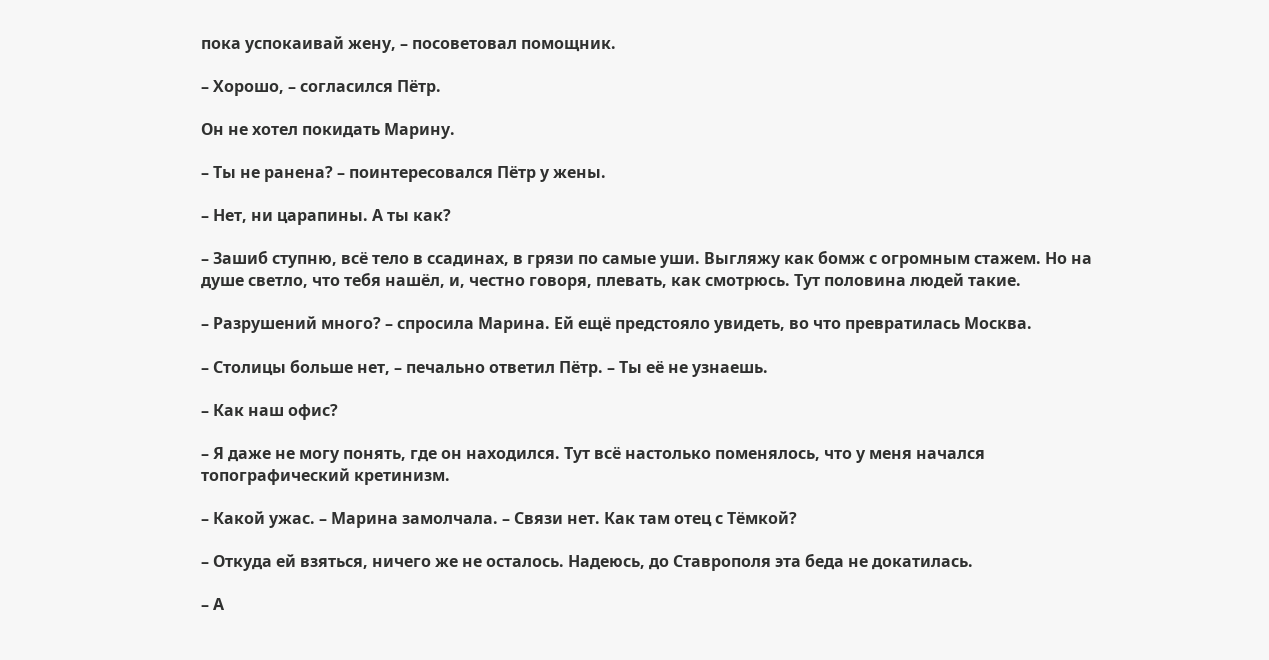пока успокаивай жену, – посоветовал помощник.

– Хорошо, – согласился Пётр.

Он не хотел покидать Марину.

– Ты не ранена? – поинтересовался Пётр у жены.

– Нет, ни царапины. А ты как?

– Зашиб ступню, всё тело в ссадинах, в грязи по самые уши. Выгляжу как бомж с огромным стажем. Но на душе светло, что тебя нашёл, и, честно говоря, плевать, как смотрюсь. Тут половина людей такие.

– Разрушений много? – спросила Марина. Ей ещё предстояло увидеть, во что превратилась Москва.

– Столицы больше нет, – печально ответил Пётр. – Ты её не узнаешь.

– Как наш офис?

– Я даже не могу понять, где он находился. Тут всё настолько поменялось, что у меня начался топографический кретинизм.

– Какой ужас. – Марина замолчала. – Связи нет. Как там отец с Тёмкой?

– Откуда ей взяться, ничего же не осталось. Надеюсь, до Ставрополя эта беда не докатилась.

– А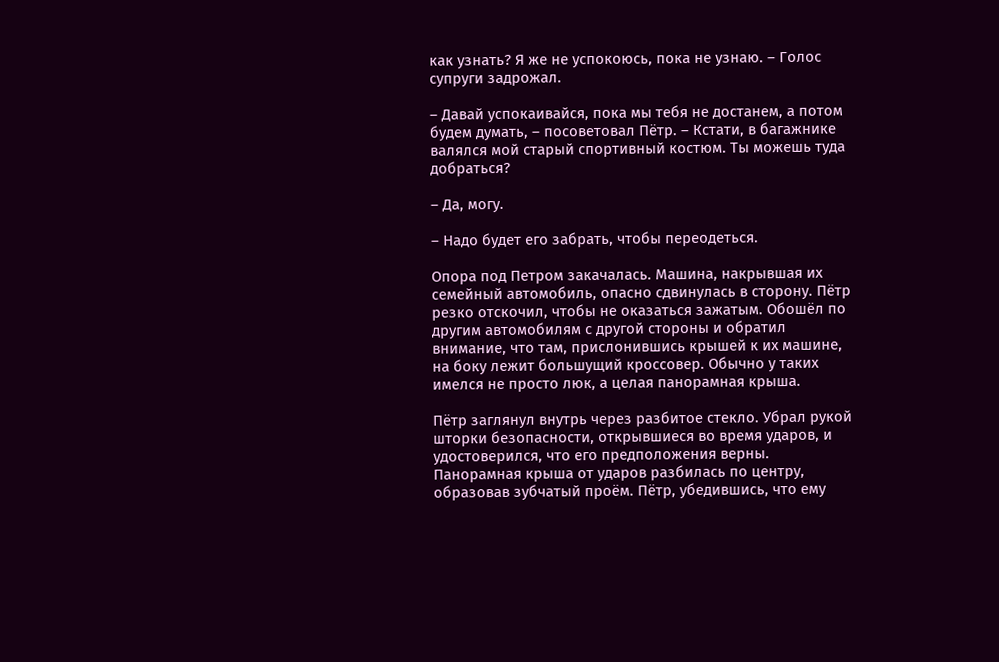как узнать? Я же не успокоюсь, пока не узнаю. – Голос супруги задрожал.

– Давай успокаивайся, пока мы тебя не достанем, а потом будем думать, – посоветовал Пётр. – Кстати, в багажнике валялся мой старый спортивный костюм. Ты можешь туда добраться?

– Да, могу.

– Надо будет его забрать, чтобы переодеться.

Опора под Петром закачалась. Машина, накрывшая их семейный автомобиль, опасно сдвинулась в сторону. Пётр резко отскочил, чтобы не оказаться зажатым. Обошёл по другим автомобилям с другой стороны и обратил внимание, что там, прислонившись крышей к их машине, на боку лежит большущий кроссовер. Обычно у таких имелся не просто люк, а целая панорамная крыша.

Пётр заглянул внутрь через разбитое стекло. Убрал рукой шторки безопасности, открывшиеся во время ударов, и удостоверился, что его предположения верны. Панорамная крыша от ударов разбилась по центру, образовав зубчатый проём. Пётр, убедившись, что ему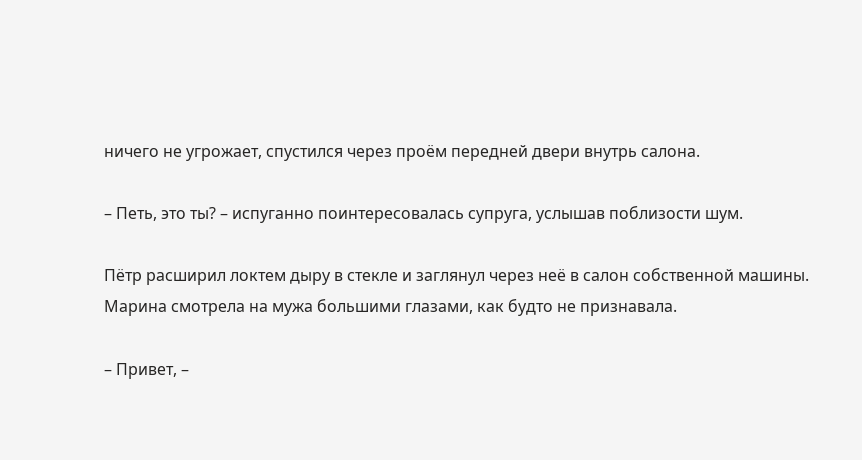ничего не угрожает, спустился через проём передней двери внутрь салона.

– Петь, это ты? – испуганно поинтересовалась супруга, услышав поблизости шум.

Пётр расширил локтем дыру в стекле и заглянул через неё в салон собственной машины. Марина смотрела на мужа большими глазами, как будто не признавала.

– Привет, –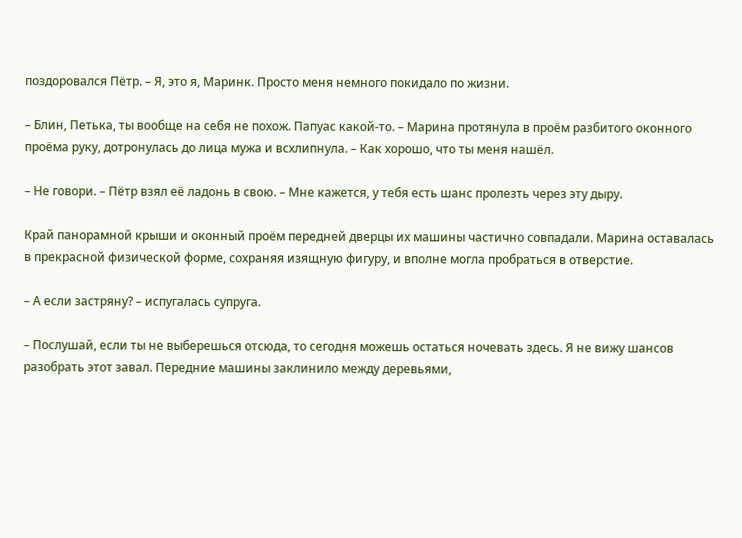поздоровался Пётр. – Я, это я, Маринк. Просто меня немного покидало по жизни.

– Блин, Петька, ты вообще на себя не похож. Папуас какой-то. – Марина протянула в проём разбитого оконного проёма руку, дотронулась до лица мужа и всхлипнула. – Как хорошо, что ты меня нашёл.

– Не говори. – Пётр взял её ладонь в свою. – Мне кажется, у тебя есть шанс пролезть через эту дыру.

Край панорамной крыши и оконный проём передней дверцы их машины частично совпадали. Марина оставалась в прекрасной физической форме, сохраняя изящную фигуру, и вполне могла пробраться в отверстие.

– А если застряну? – испугалась супруга.

– Послушай, если ты не выберешься отсюда, то сегодня можешь остаться ночевать здесь. Я не вижу шансов разобрать этот завал. Передние машины заклинило между деревьями,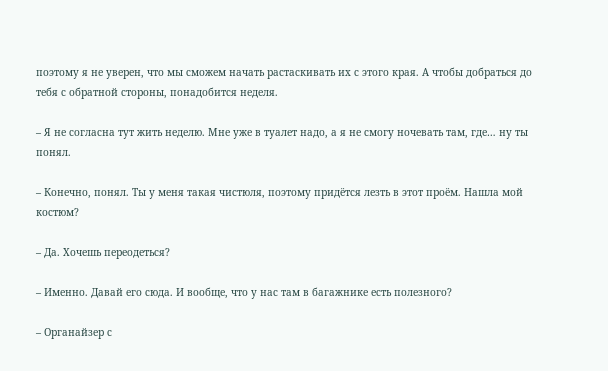поэтому я не уверен, что мы сможем начать растаскивать их с этого края. А чтобы добраться до тебя с обратной стороны, понадобится неделя.

– Я не согласна тут жить неделю. Мне уже в туалет надо, а я не смогу ночевать там, где… ну ты понял.

– Конечно, понял. Ты у меня такая чистюля, поэтому придётся лезть в этот проём. Нашла мой костюм?

– Да. Хочешь переодеться?

– Именно. Давай его сюда. И вообще, что у нас там в багажнике есть полезного?

– Органайзер с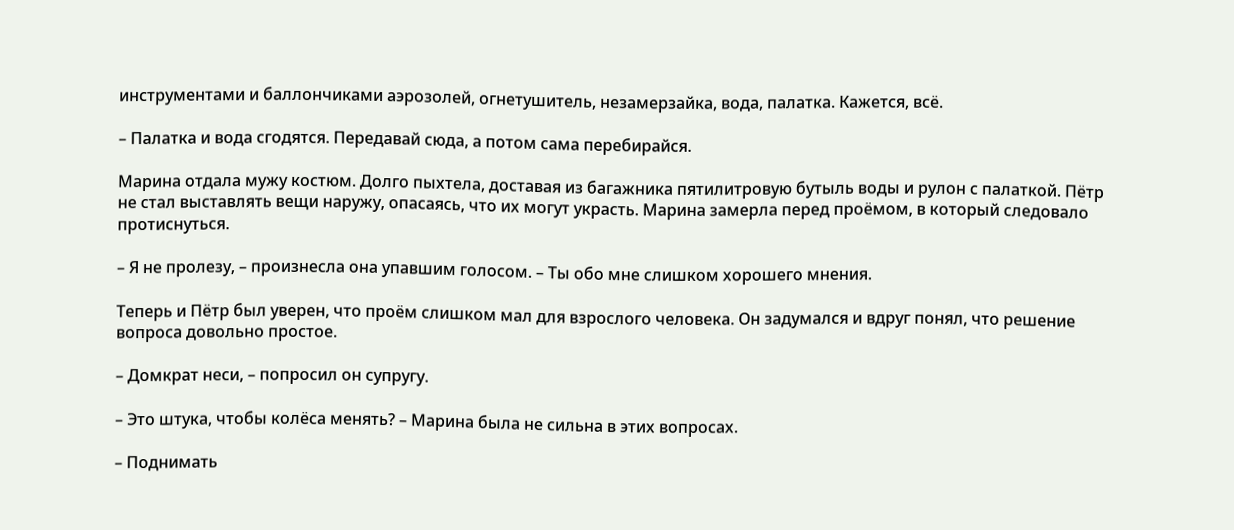инструментами и баллончиками аэрозолей, огнетушитель, незамерзайка, вода, палатка. Кажется, всё.

– Палатка и вода сгодятся. Передавай сюда, а потом сама перебирайся.

Марина отдала мужу костюм. Долго пыхтела, доставая из багажника пятилитровую бутыль воды и рулон с палаткой. Пётр не стал выставлять вещи наружу, опасаясь, что их могут украсть. Марина замерла перед проёмом, в который следовало протиснуться.

– Я не пролезу, – произнесла она упавшим голосом. – Ты обо мне слишком хорошего мнения.

Теперь и Пётр был уверен, что проём слишком мал для взрослого человека. Он задумался и вдруг понял, что решение вопроса довольно простое.

– Домкрат неси, – попросил он супругу.

– Это штука, чтобы колёса менять? – Марина была не сильна в этих вопросах.

– Поднимать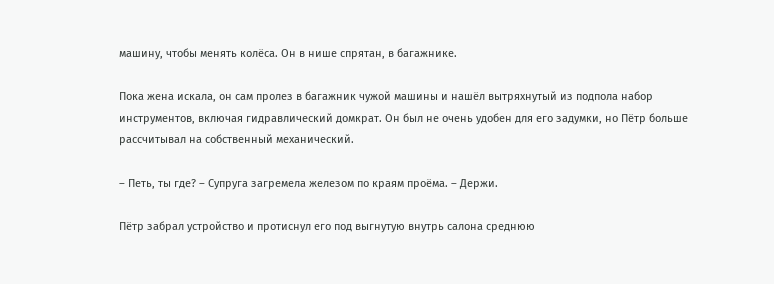машину, чтобы менять колёса. Он в нише спрятан, в багажнике.

Пока жена искала, он сам пролез в багажник чужой машины и нашёл вытряхнутый из подпола набор инструментов, включая гидравлический домкрат. Он был не очень удобен для его задумки, но Пётр больше рассчитывал на собственный механический.

– Петь, ты где? – Супруга загремела железом по краям проёма. – Держи.

Пётр забрал устройство и протиснул его под выгнутую внутрь салона среднюю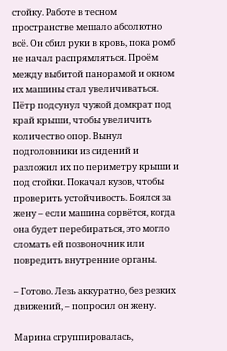стойку. Работе в тесном пространстве мешало абсолютно всё. Он сбил руки в кровь, пока ромб не начал распрямляться. Проём между выбитой панорамой и окном их машины стал увеличиваться. Пётр подсунул чужой домкрат под край крыши, чтобы увеличить количество опор. Вынул подголовники из сидений и разложил их по периметру крыши и под стойки. Покачал кузов, чтобы проверить устойчивость. Боялся за жену – если машина сорвётся, когда она будет перебираться, это могло сломать ей позвоночник или повредить внутренние органы.

– Готово. Лезь аккуратно, без резких движений, – попросил он жену.

Марина сгруппировалась,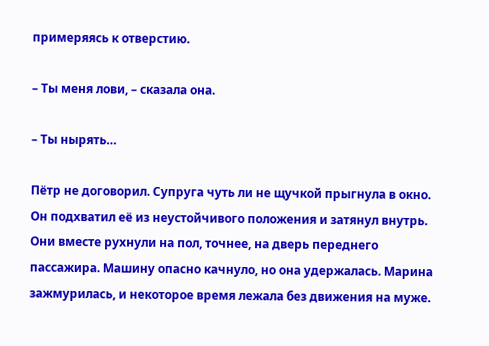примеряясь к отверстию.

– Ты меня лови, – сказала она.

– Ты нырять…

Пётр не договорил. Супруга чуть ли не щучкой прыгнула в окно. Он подхватил её из неустойчивого положения и затянул внутрь. Они вместе рухнули на пол, точнее, на дверь переднего пассажира. Машину опасно качнуло, но она удержалась. Марина зажмурилась, и некоторое время лежала без движения на муже.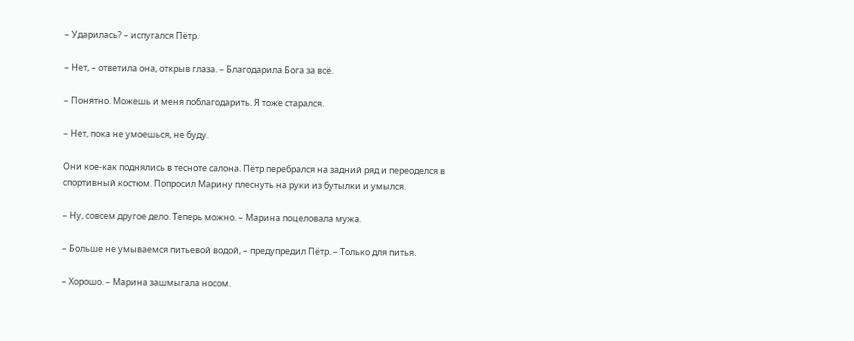– Ударилась? – испугался Пётр.

– Нет, – ответила она, открыв глаза. – Благодарила Бога за всё.

– Понятно. Можешь и меня поблагодарить. Я тоже старался.

– Нет, пока не умоешься, не буду.

Они кое-как поднялись в тесноте салона. Пётр перебрался на задний ряд и переоделся в спортивный костюм. Попросил Марину плеснуть на руки из бутылки и умылся.

– Ну, совсем другое дело. Теперь можно. – Марина поцеловала мужа.

– Больше не умываемся питьевой водой, – предупредил Пётр. – Только для питья.

– Хорошо. – Марина зашмыгала носом.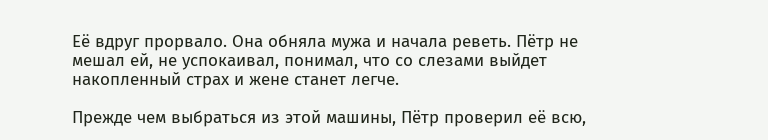Её вдруг прорвало. Она обняла мужа и начала реветь. Пётр не мешал ей, не успокаивал, понимал, что со слезами выйдет накопленный страх и жене станет легче.

Прежде чем выбраться из этой машины, Пётр проверил её всю,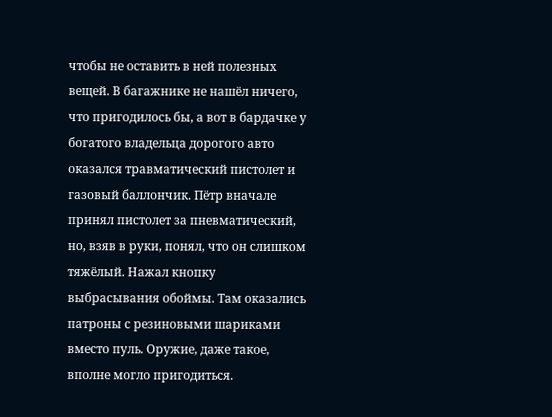чтобы не оставить в ней полезных вещей. В багажнике не нашёл ничего, что пригодилось бы, а вот в бардачке у богатого владельца дорогого авто оказался травматический пистолет и газовый баллончик. Пётр вначале принял пистолет за пневматический, но, взяв в руки, понял, что он слишком тяжёлый. Нажал кнопку выбрасывания обоймы. Там оказались патроны с резиновыми шариками вместо пуль. Оружие, даже такое, вполне могло пригодиться.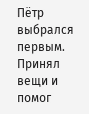Пётр выбрался первым. Принял вещи и помог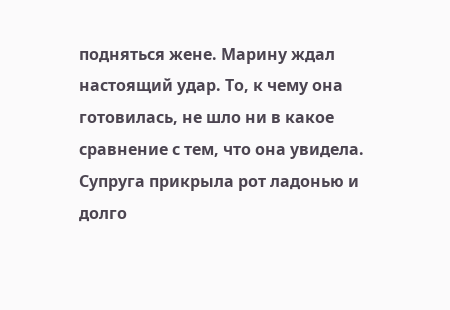подняться жене. Марину ждал настоящий удар. То, к чему она готовилась, не шло ни в какое сравнение с тем, что она увидела. Супруга прикрыла рот ладонью и долго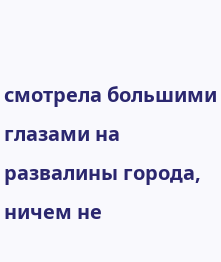смотрела большими глазами на развалины города, ничем не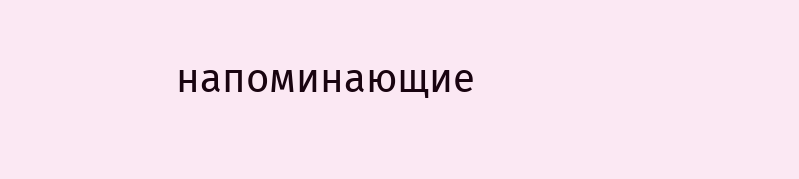напоминающие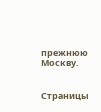прежнюю Москву.


Страницы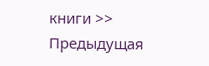книги >> Предыдущая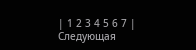| 1 2 3 4 5 6 7 | Следующая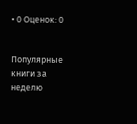• 0 Оценок: 0


Популярные книги за неделю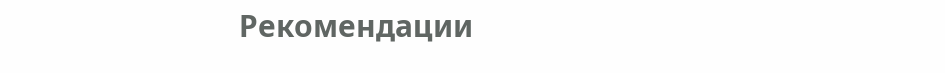Рекомендации